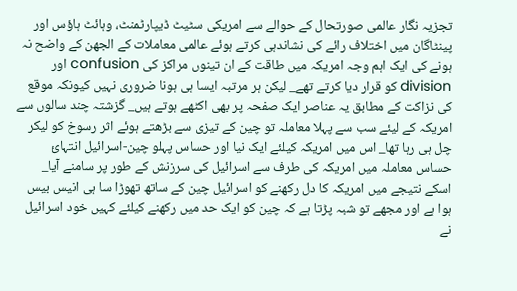تجزیہ نگار عالمی صورتحال کے حوالے سے امریکی سٹیٹ ڈیپارٹمنٹ، وہائٹ ہاؤس اور پینٹاگان میں اختلاف رائے کی نشاندہی کرتے ہوئے عالمی معاملات کے الجھن کے واضح نہ ہونے کی ایک اہم وجہ امریکہ میں طاقت کے ان تینوں مراکز کی confusion اور division کو قرار دیا کرتے تھے_ لیکن ہر مرتبہ ایسا ہی ہونا ضروری نہیں کیونکہ موقع کی نزاکت کے مطابق یہ عناصر ایک صفحہ پر بھی اکٹھے ہوتے ہیں_ گزشتہ چند سالوں سے امریکہ کے لیئے سب سے پہلا معاملہ تو چین کے تیزی سے بڑھتے ہوئے اثر رسوخ کو لیکر چل ہی رہا تھا_ اس میں امریکہ کیلئے ایک نیا اور حساس پہلو چین-اسرائیل انتہائ حساس معاملہ میں امریکہ کی طرف سے اسرائیل کی سرزنش کے طور پر سامنے آیا_ اسکے نتیجے میں امریکہ کا دل رکھنے کو اسرائیل چین کے ساتھ تھوڑا سا ہی انیس بیس ہوا ہے اور مجھے تو شبہ پڑتا ہے کہ چین کو ایک حد میں رکھنے کیلئے کہیں خود اسرائیل نے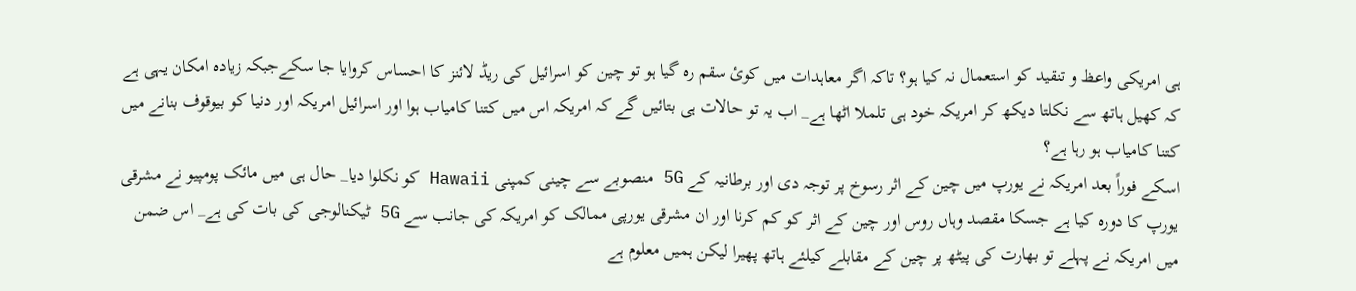ہی امریکی واعظ و تنقید کو استعمال نہ کیا ہو؟ تاکہ اگر معاہدات میں کوئ سقم رہ گیا ہو تو چین کو اسرائیل کی ریڈ لائنز کا احساس کروایا جا سکےجبکہ زیادہ امکان یہی ہے کہ کھیل ہاتھ سے نکلتا دیکھ کر امریکہ خود ہی تلملا اٹھا ہے_ اب یہ تو حالات ہی بتائیں گے کہ امریکہ اس میں کتنا کامیاب ہوا اور اسرائیل امریکہ اور دنیا کو بیوقوف بنانے میں کتنا کامیاب ہو رہا ہے؟
اسکے فوراً بعد امریکہ نے یورپ میں چین کے اثر رسوخ پر توجہ دی اور برطانیہ کے 5G منصوبے سے چینی کمپنی Hawaii کو نکلوا دیا_ حال ہی میں مائک پومپیو نے مشرقی یورپ کا دورہ کیا ہے جسکا مقصد وہاں روس اور چین کے اثر کو کم کرنا اور ان مشرقی یورپی ممالک کو امریکہ کی جانب سے 5G ٹیکنالوجی کی بات کی ہے_ اس ضمن میں امریکہ نے پہلے تو بھارت کی پیٹھ پر چین کے مقابلے کیلئے ہاتھ پھیرا لیکن ہمیں معلوم ہے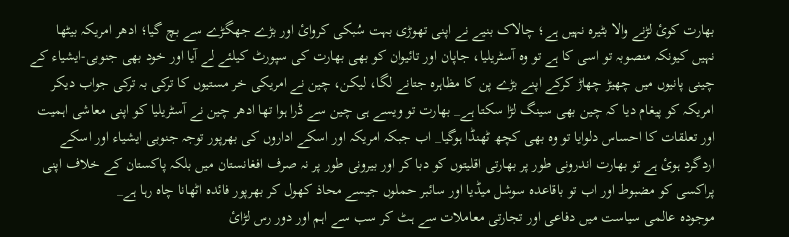بھارت کوئ لڑنے والا بٹیرہ نہیں ہے؛ چالاک بنیے نے اپنی تھوڑی بہت سُبکی کروائ اور بڑے جھگڑے سے بچ گیا؛ ادھر امریکہ بیٹھا نہیں کیونکہ منصوبہ تو اسی کا ہے تو وہ آسٹریلیا، جاپان اور تائیوان کو بھی بھارت کی سپورٹ کیلئے لے آیا اور خود بھی جنوبی-ایشیاء کے چینی پانیوں میں چھیڑ چھاڑ کرکے اپنے بڑے پن کا مظاہرہ جتانے لگا، لیکن، چین نے امریکی خر مستیوں کا ترکی بہ ترکی جواب دیکر امریکہ کو پیغام دیا کہ چین بھی سینگ لڑا سکتا ہے_ بھارت تو ویسے ہی چین سے ڈرا ہوا تھا ادھر چین نے آسٹریلیا کو اپنی معاشی اہمیت اور تعلقات کا احساس دلوایا تو وہ بھی کچھ ٹھنڈا ہوگیا_ اب جبکہ امریکہ اور اسکے اداروں کی بھرپور توجہ جنوبی ایشیاء اور اسکے اردگرد ہوئ ہے تو بھارت اندرونی طور پر بھارتی اقلیتوں کو دبا کر اور بیرونی طور پر نہ صرف افغانستان میں بلکہ پاکستان کے خلاف اپنی پراکسی کو مضبوط اور اب تو باقاعدہ سوشل میڈیا اور سائبر حملوں جیسے محاذ کھول کر بھرپور فائدہ اٹھانا چاہ رہا ہے_
موجودہ عالمی سیاست میں دفاعی اور تجارتی معاملات سے ہٹ کر سب سے اہم اور دور رس لڑائ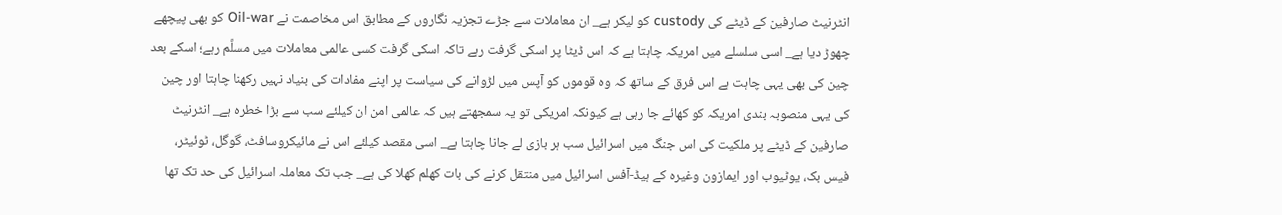انٹرنیٹ صارفین کے ڈیٹے کی custody کو لیکر ہے_ ان معاملات سے جڑے تجزیہ نگاروں کے مطابق اس مخاصمت نے Oil-war کو بھی پیچھے چھوڑ دیا ہے_ اسی سلسلے میں امریکہ چاہتا ہے کہ اس ڈیٹا پر اسکی گرفت رہے تاکہ اسکی گرفت کسی عالمی معاملات میں مسلَّم رہے؛ اسکے بعد چین کی بھی یہی چاہت ہے اس فرق کے ساتھ کہ وہ قوموں کو آپس میں لڑوانے کی سیاست پر اپنے مفادات کی بنیاد نہیں رکھنا چاہتا اور چین کی یہی منصوبہ بندی امریکہ کو کھائے جا رہی ہے کیونکہ امریکی تو یہ سمجھتے ہیں کہ عالمی امن ان کیلئے سب سے بڑا خطرہ ہے_ انٹرنیٹ صارفین کے ڈیٹے پر ملکیت کی اس جنگ میں اسرائیل سب ہر بازی لے جانا چاہتا ہے_ اسی مقصد کیلئے اس نے مائیکروسافٹ، گوگل، ٹوئیٹر، فیس بک، یوٹیوب اور ایمازون وغیرہ کے ہیڈ-آفس اسرائیل میں منتقل کرنے کی بات کھلم کھلا کی ہے_ جب تک معاملہ اسرائیل کی حد تک تھا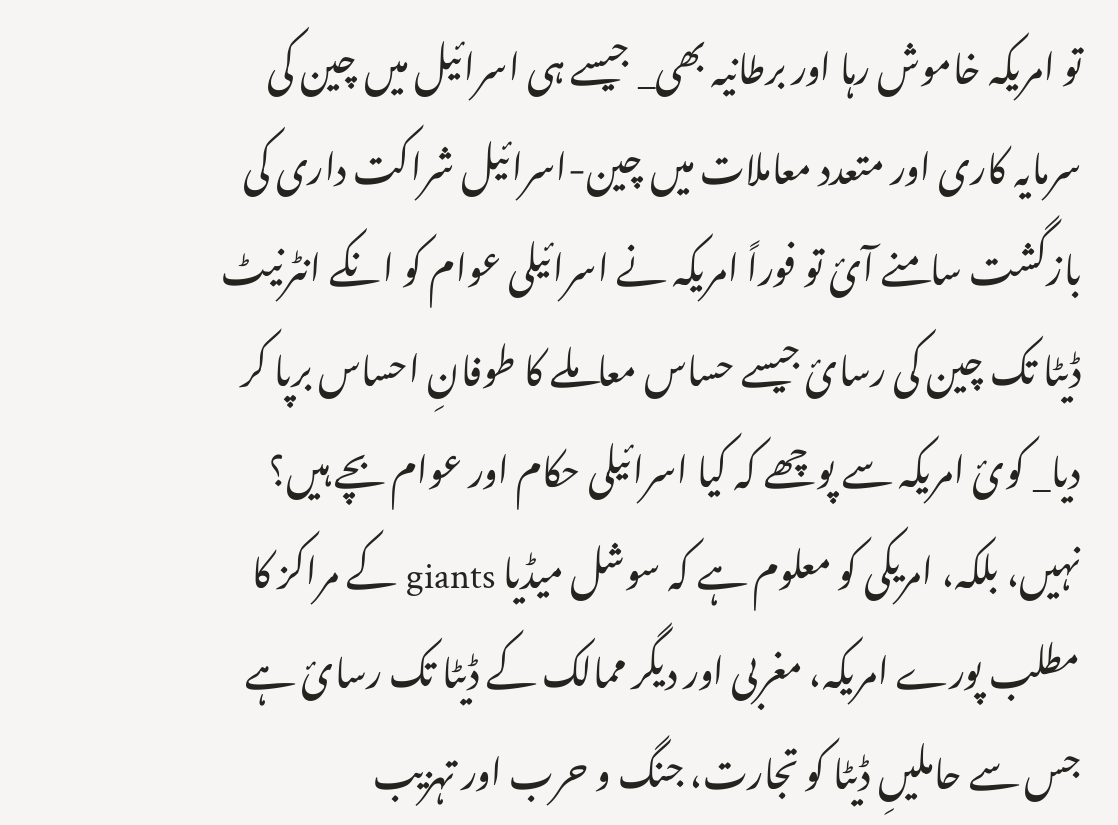تو امریکہ خاموش رہا اور برطانیہ بھی_ جیسے ہی اسرائیل میں چین کی سرمایہ کاری اور متعدد معاملات میں چین-اسرائیل شراکت داری کی بازگشت سامنے آئ تو فوراً امریکہ نے اسرائیلی عوام کو انکے انٹرنیٹ ڈیٹا تک چین کی رسائ جیسے حساس معاملے کا طوفانِ احساس برپا کر دیا_ کوئ امریکہ سے پوچھے کہ کیا اسرائیلی حکام اور عوام بچے ہیں؟ نہیں، بلکہ، امریکی کو معلوم ہے کہ سوشل میڈیا giants کے مراکز کا مطلب پورے امریکہ، مغربی اور دیگر ممالک کے ڈیٹا تک رسائ ہے جس سے حاملیںِ ڈیٹا کو تجارت، جنگ و حرب اور تہزیب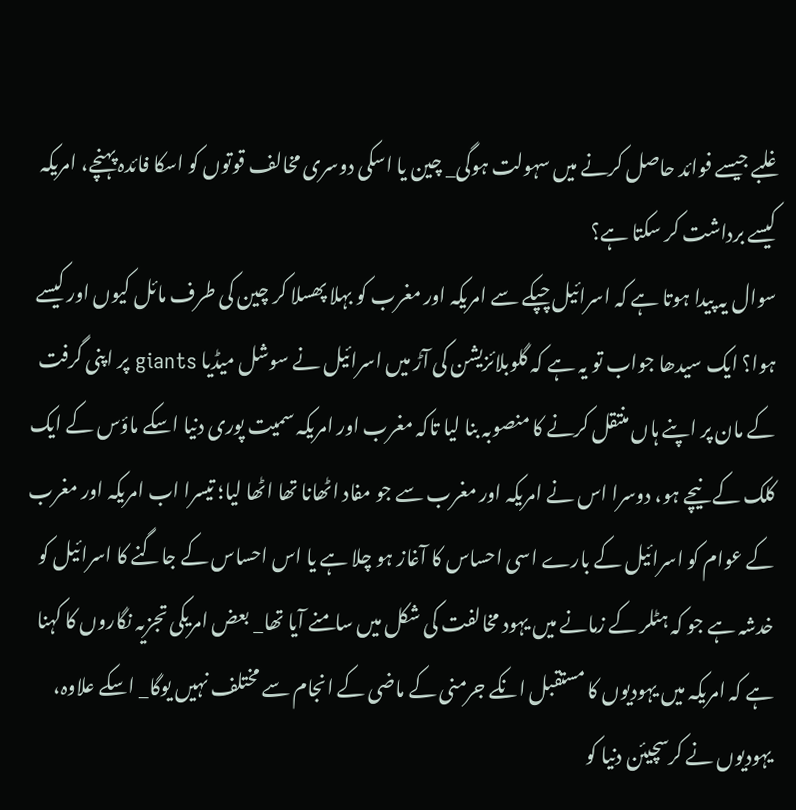غلبے جیسے فوائد حاصل کرنے میں سہولت ہوگی_ چین یا اسکی دوسری مخالف قوتوں کو اسکا فائدہ پہنچے، امریکہ کیسے برداشت کر سکتا ہے؟
سوال یہ پیدا ہوتا ہے کہ اسرائیل چپکے سے امریکہ اور مغرب کو بہلا پھسلا کر چین کی طرف مائل کیوں اور کیسے ہوا؟ ایک سیدھا جواب تو یہ ہے کہ گلوبلائزیشن کی آڑ میں اسرائیل نے سوشل میڈیا giants پر اپنی گرفت کے مان پر اپنے ہاں منتقل کرنے کا منصوبہ بنا لیا تاکہ مغرب اور امریکہ سمیت پوری دنیا اسکے ماؤس کے ایک کلک کے نیچے ہو، دوسرا اس نے امریکہ اور مغرب سے جو مفاد اٹھانا تھا اٹھا لیا؛ تیسرا اب امریکہ اور مغرب کے عوام کو اسرائیل کے بارے اسی احساس کا آغاز ہو چلا ہے یا اس احساس کے جاگنے کا اسرائیل کو خدشہ ہے جو کہ ہٹلر کے زمانے میں یہود مخالفت کی شکل میں سامنے آیا تھا_ بعض امریکی تجزیہ نگاروں کا کہنا ہے کہ امریکہ میں یہودیوں کا مستقبل انکے جرمنی کے ماضی کے انجام سے مختلف نہیں یوگا_ اسکے علاوہ، یہودیوں نے کرسچیئن دنیا کو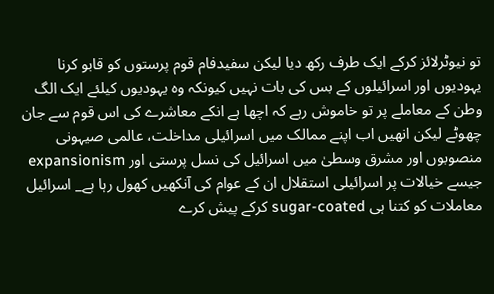تو نیوٹرلائز کرکے ایک طرف رکھ دیا لیکن سفیدفام قوم پرستوں کو قابو کرنا یہودیوں اور اسرائیلوں کے بس کی بات نہیں کیونکہ وہ یہودیوں کیلئے ایک الگ وطن کے معاملے پر تو خاموش رہے کہ اچھا ہے انکے معاشرے کی اس قوم سے جان چھوٹے لیکن انھیں اب اپنے ممالک میں اسرائیلی مداخلت، عالمی صیہونی منصوبوں اور مشرق وسطیٰ میں اسرائیل کی نسل پرستی اور expansionism جیسے خیالات پر اسرائیلی استقلال ان کے عوام کی آنکھیں کھول رہا ہے_ اسرائیل معاملات کو کتنا ہی sugar-coated کرکے پیش کرے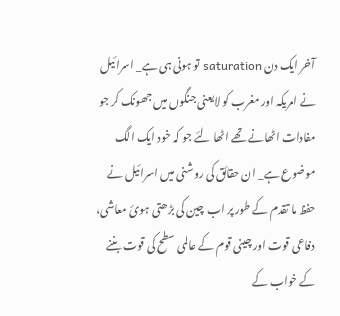آخر ایک دن saturation تو ہونی ہی ہے_ اسرائیل نے امریکہ اور مغرب کو لایعنی جنگوں میں جھونک کر جو مفادات اٹھانے تھے اٹھا لئے جو کہ خود ایک الگ موضوع ہے_ ان حقائق کی روشنی میں اسرائیل نے حفظ ما تقدم کے طور پر اب چین کی بڑھتی ہوئ معاشی، دفاعی قوت اور چینی قوم کے عالمی سطح کی قوت بننے کے خواب کے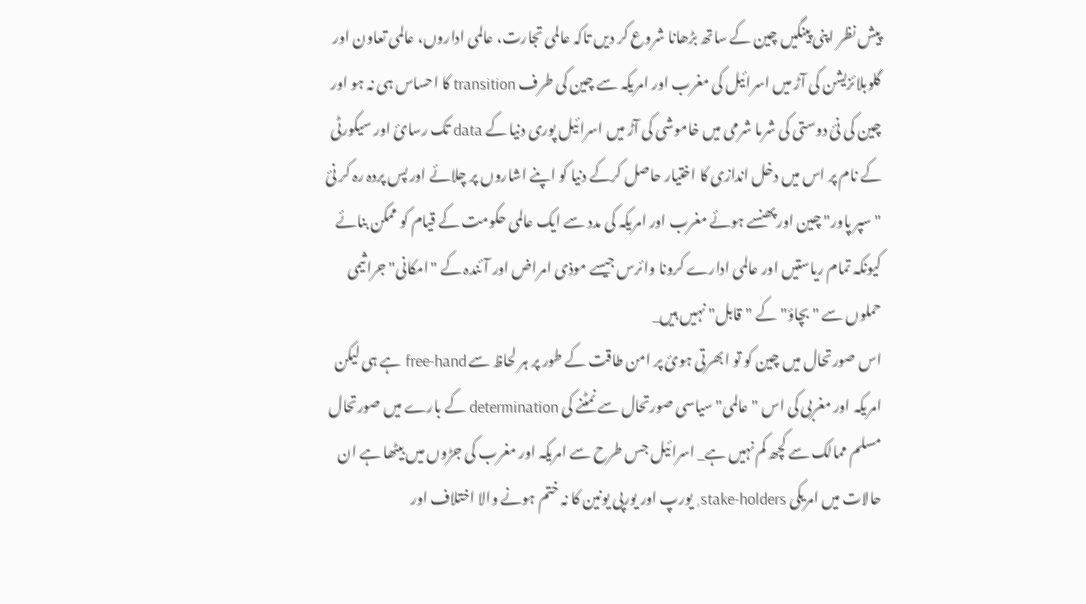پیش نظر اپنی پینگیں چین کے ساتھ بڑھانا شروع کر دیں تاکہ عالمی تجارت، عالمی اداروں، عالمی تعاون اور گلوبلائزیشن کی آڑ میں اسرائیل کی مغرب اور امریکہ سے چین کی طرف transition کا احساس ہی نہ ہو اور چین کی نئ دوستی کی شرما شرمی میں خاموشی کی آڑ میں اسرائیل پوری دنیا کے data تک رسائ اور سیکورٹی کے نام پر اس میں دخل اندازی کا اختیار حاصل کرکے دنیا کو اپنے اشاروں پر چلائے اور پس پردہ رہ کر نئ "سپر پاور" چین اور پھنسے ہوئے مغرب اور امریکہ کی مدد سے ایک عالمی حکومت کے قیام کو ممکن بنائے کیونکہ تمام ریاستیں اور عالمی ادارے کرونا وائرس جیسے موذی امراض اور آئندہ کے "امکانی" جراثیمی حملوں سے "بچاؤ" کے "قابل" نہیں ہیں_
اس صورتحال میں چین کو تو ابھرتی ہوئ پر امن طاقت کے طور پر ہر لحاظ سے free-hand ہے ہی لیکن امریکہ اور مغربی کی اس "عالمی" سیاسی صورتحال سے نمٹنے کی determination کے بارے میں صورتحال مسلم ممالک سے کچھ کم نہیں ہے_ اسرائیل جس طرح سے امریکہ اور مغرب کی جڑوں میں بیٹھا ہے ان حالات میں امریکی stake-holders, یورپ اور یورپی یونین کا نہ ختم ہونے والا اختلاف اور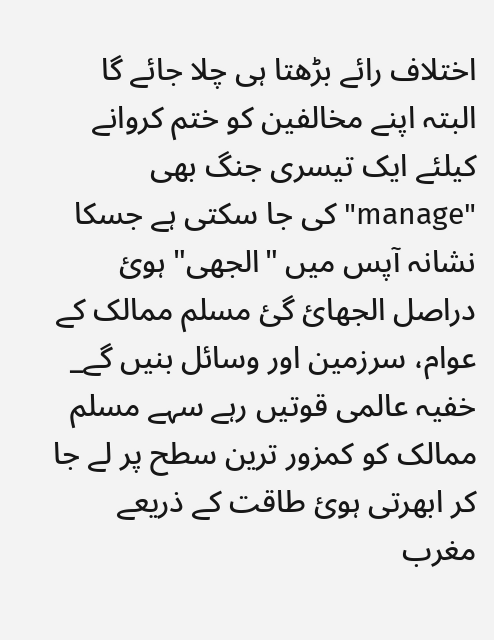اختلاف رائے بڑھتا ہی چلا جائے گا البتہ اپنے مخالفین کو ختم کروانے کیلئے ایک تیسری جنگ بھی "manage" کی جا سکتی ہے جسکا نشانہ آپس میں "الجھی" ہوئ دراصل الجھائ گئ مسلم ممالک کے عوام، سرزمین اور وسائل بنیں گے_ خفیہ عالمی قوتیں رہے سہے مسلم ممالک کو کمزور ترین سطح پر لے جا کر ابھرتی ہوئ طاقت کے ذریعے مغرب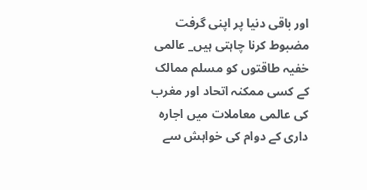اور باقی دنیا پر اپنی گرفت مضبوط کرنا چاہتی ہیں_ عالمی خفیہ طاقتوں کو مسلم ممالک کے کسی ممکنہ اتحاد اور مغرب کی عالمی معاملات میں اجارہ داری کے دوام کی خواہش سے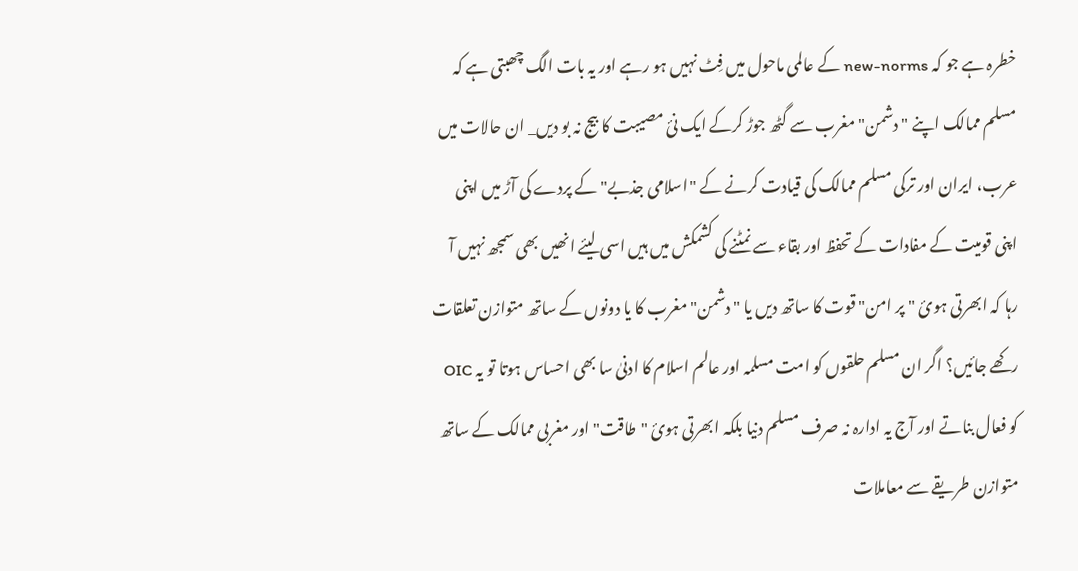خطرہ ہے جو کہ new-norms کے عالمی ماحول میں فِٹ نہیں ہو رہے اور یہ بات الگ چھبتی ہے کہ مسلم ممالک اپنے "دشمن" مغرب سے گٹھ جوڑ کرکے ایک نئ مصیبت کا بیج نہ بو دیں_ ان حالات میں عرب، ایران اور ترکی مسلم ممالک کی قیادت کرنے کے "اسلامی جذبے" کے پردے کی آڑ میں اپنی اپنی قومیت کے مفادات کے تحفظ اور بقاء سے نمٹنے کی کشمکش میں ہیں اسی لیئے انھیں بھی سمجھ نہیں آ رہا کہ ابھرتی ہوئ "پر امن" قوت کا ساتھ دیں یا "دشمن" مغرب کا یا دونوں کے ساتھ متوازن تعلقات رکھے جائیں؟ اگر ان مسلم حلقوں کو امت مسلمہ اور عالم اسلام کا ادنیٰ سا بھی احساس ہوتا تو یہ OIC کو فعال بناتے اور آج یہ ادارہ نہ صرف مسلم دنیا بلکہ ابھرتی ہوئ "طاقت" اور مغربی ممالک کے ساتھ متوازن طریقے سے معاملات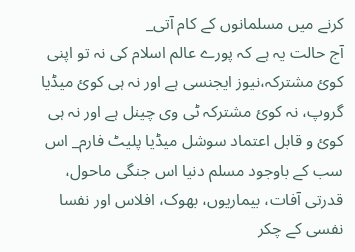کرنے میں مسلمانوں کے کام آتی_
آج حالت یہ ہے کہ پورے عالم اسلام کی نہ تو اپنی کوئ مشترکہ،نیوز ایجنسی ہے اور نہ ہی کوئ میڈیا گروپ، نہ کوئ مشترکہ ٹی وی چینل ہے اور نہ ہی کوئ و قابل اعتماد سوشل میڈیا پلیٹ فارم_ اس سب کے باوجود مسلم دنیا اس جنگی ماحول، قدرتی آفات، بیماریوں، بھوک، افلاس اور نفسا نفسی کے چکر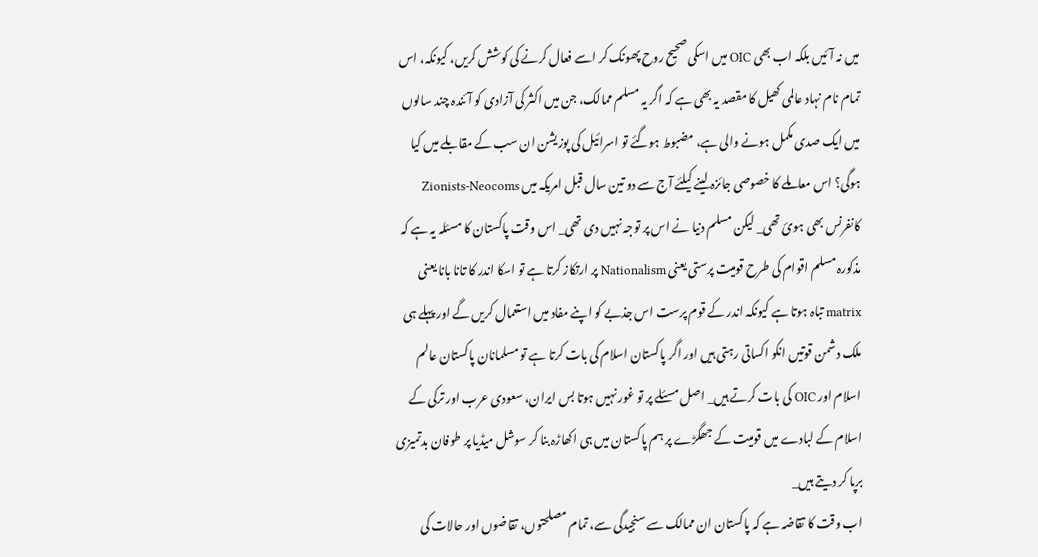میں نہ آئیں بلکہ اب بھی OIC میں اسکی صحیح روح پھونک کر اسے فعال کرنے کی کوشش کریں، کیونکہ، اس تمام نام نہاد عالمی کھیل کا مقصد یہ بھی ہے کہ اگر یہ مسلم ممالک، جن میں اکثر کی آزادی کو آئندہ چند سالوں میں ایک صدی مکمل ہونے والی ہے، مضبوط ہوگئے تو اسرائیل کی پوزیشن ان سب کے مقابلے میں کیا ہوگی؟ اس معاملے کا خصوصی جائزہ لینے کیلئے آج سے دو تین سال قبل امریکہ میں Zionists-Neocoms کانفرنس بھی ہوئ تھی_ لیکن مسلم دنیا نے اس پر توجہ نہیں دی تھی_ اس وقت پاکستان کا مسئلہ یہ ہے کہ مذکورہ مسلم اقوام کی طرح قومیت پرستی یعنی Nationalism پر ارتکاز کرتا ہے تو اسکا اندر کا تانا بانا یعنی matrix تباہ ہوتا ہے کیونکہ اندر کے قوم پرست اس جذبے کو اپنے مفاد میں استعمال کریں گے اور پہلے ہی ملک دشمن قوتیں انکو اکساتی رہتی ہیں اور اگر پاکستان اسلام کی بات کرتا ہے تو مسلمانان پاکستان عالم اسلام اور OIC کی بات کرتے ہیں_ اصل مسئلے پر تو غور نہیں ہوتا بس ایران، سعودی عرب اور ترکی کے اسلام کے لبادے میں قومیت کے جھگڑے پر ہم پاکستان میں ہی اکھاڑہ بنا کر سوشل میڈیا پر طوفان بدتمیزی برپا کر دیتے ہیں_
اب وقت کا تقاضہ ہے کہ پاکستان ان ممالک سے سنجیدگی سے، تمام مصلحتوں، تقاضوں اور حالات کی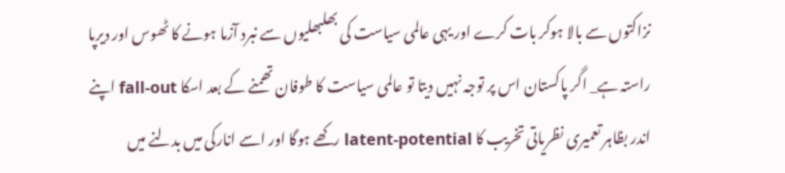نزاکتوں سے بالا ہوکر بات کرے اور یہی عالمی سیاست کی بھلبھلیوں سے نبرد آزما ہونے کا ٹھوس اور دیرپا راستہ ہے_ اگر پاکستان اس پر توجہ نہیں دیتا تو عالمی سیاست کا طوفان تھمنے کے بعد اسکا fall-out اپنے اندر بظاہر تعمیری نظریاتی تخریب کا latent-potential رکھے ہوگا اور اسے انارکی میں بدلنے میں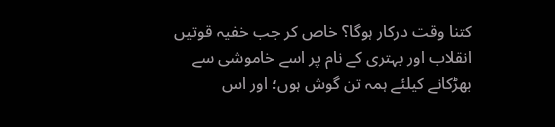کتنا وقت درکار ہوگا؟ خاص کر جب خفیہ قوتیں انقلاب اور بہتری کے نام پر اسے خاموشی سے بھڑکانے کیلئے ہمہ تن گوش ہوں؛ اور اس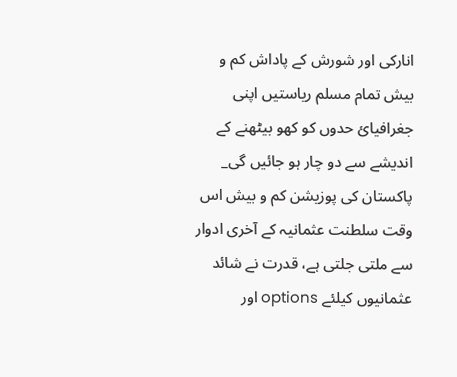انارکی اور شورش کے پاداش کم و بیش تمام مسلم ریاستیں اپنی جغرافیائ حدوں کو کھو بیٹھنے کے اندیشے سے دو چار ہو جائیں گی_ پاکستان کی پوزیشن کم و بیش اس وقت سلطنت عثمانیہ کے آخری ادوار سے ملتی جلتی ہے، قدرت نے شائد عثمانیوں کیلئے options اور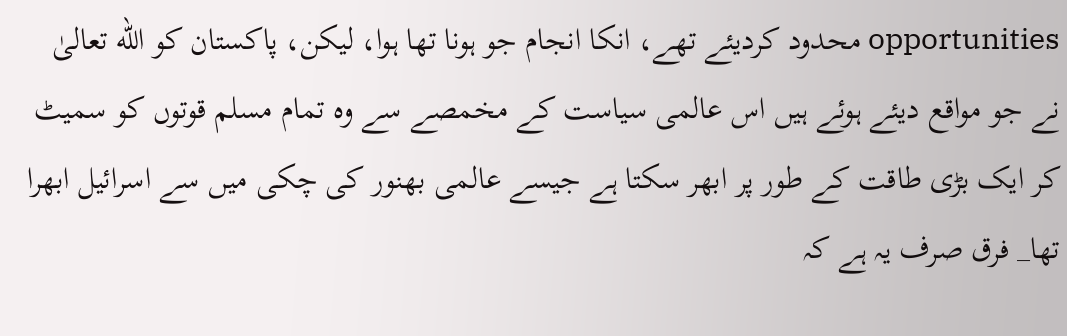opportunities محدود کردیئے تھے، انکا انجام جو ہونا تھا ہوا، لیکن، پاکستان کو الله تعالیٰ نے جو مواقع دیئے ہوئے ہیں اس عالمی سیاست کے مخمصے سے وہ تمام مسلم قوتوں کو سمیٹ کر ایک بڑی طاقت کے طور پر ابھر سکتا ہے جیسے عالمی بھنور کی چکی میں سے اسرائیل ابھرا تھا_ فرق صرف یہ ہے کہ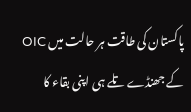پاکستان کی طاقت ہر حالت میں OIC کے جھنڈے تلے ہی اپنی بقاء کا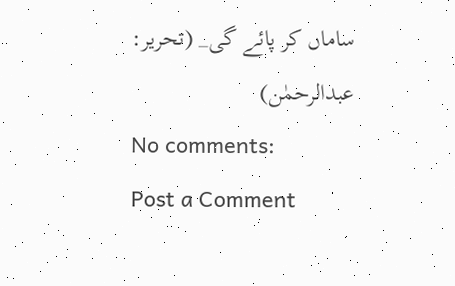ساماں کر پائے گی_ (تحریر: عبدالرحمٰن)
No comments:
Post a Comment